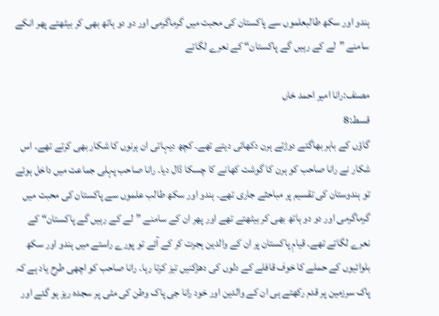ہندو اور سکھ طالبعلموں سے پاکستان کی محبت میں گرماگرمی اور دو دو ہاتھ بھی کر بیٹھتے پھر انکے سامنے ”لے کے رہیں گے پاکستان“ کے نعرے لگاتے

مصنف:رانا امیر احمد خاں
قسط:8
گاؤں کے باہر بھاگتے دوڑتے ہرن دکھائی دیتے تھے۔ کچھ دیہاتی ان ہرنوں کا شکار بھی کرتے تھے۔ اس شکار نے رانا صاحب کو ہرن کا گوشت کھانے کا چسکا ڈال دیا۔ رانا صاحب پہلی جماعت میں داخل ہوئے تو ہندوستان کی تقسیم پر مباحثے جاری تھے۔ ہندو اور سکھ طالب علموں سے پاکستان کی محبت میں گرماگرمی اور دو دو ہاتھ بھی کر بیٹھتے تھے اور پھر ان کے سامنے ”لے کے رہیں گے پاکستان“ کے نعرے لگاتے تھے۔ قیامِ پاکستان پر ان کے والدین ہجرت کر کے آئے تو پورے راستے میں ہندو اور سکھ بلوائیوں کے حملے کا خوف قافلے کے دلوں کی دھڑکنیں تیز کرتا رہا۔ رانا صاحب کو اچھی طرح یاد ہے کہ پاک سرزمین پر قدم رکھتے ہی ان کے والدین اور خود رانا جی پاک وطن کی مٹی پر سجدہ ریز ہو گئے اور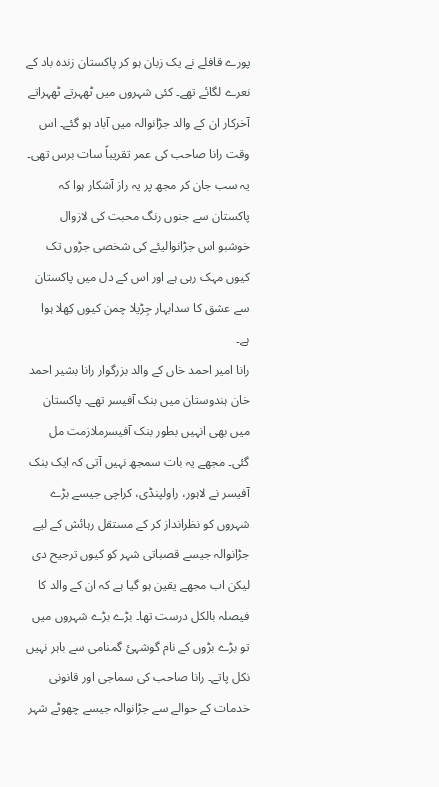پورے قافلے نے یک زبان ہو کر پاکستان زندہ باد کے نعرے لگائے تھے۔ کئی شہروں میں ٹھہرتے ٹھہراتے آخرکار ان کے والد جڑانوالہ میں آباد ہو گئے۔ اس وقت رانا صاحب کی عمر تقریباً سات برس تھی۔ یہ سب جان کر مجھ پر یہ راز آشکار ہوا کہ پاکستان سے جنوں رنگ محبت کی لازوال خوشبو اس جڑانوالیئے کی شخصی جڑوں تک کیوں مہک رہی ہے اور اس کے دل میں پاکستان سے عشق کا سدابہار جِڑیلا چمن کیوں کِھلا ہوا ہے۔
رانا امیر احمد خاں کے والد بزرگوار رانا بشیر احمد خان ہندوستان میں بنک آفیسر تھے۔ پاکستان میں بھی انہیں بطور بنک آفیسرملازمت مل گئی۔ مجھے یہ بات سمجھ نہیں آتی کہ ایک بنک آفیسر نے لاہور، راولپنڈی، کراچی جیسے بڑے شہروں کو نظرانداز کر کے مستقل رہائش کے لیے جڑانوالہ جیسے قصباتی شہر کو کیوں ترجیح دی لیکن اب مجھے یقین ہو گیا ہے کہ ان کے والد کا فیصلہ بالکل درست تھا۔ بڑے بڑے شہروں میں تو بڑے بڑوں کے نام گوشہئ گمنامی سے باہر نہیں نکل پاتے۔ رانا صاحب کی سماجی اور قانونی خدمات کے حوالے سے جڑانوالہ جیسے چھوٹے شہر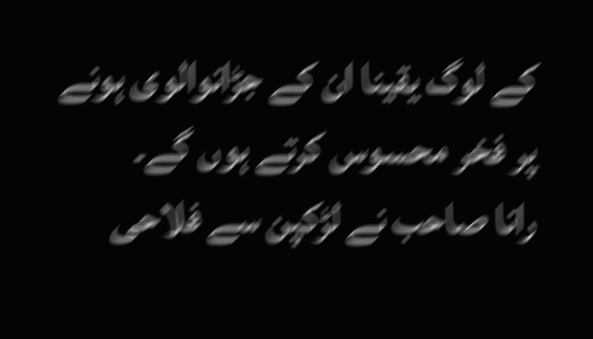کے لوگ یقینا ان کے جڑانوالوی ہونے پر فخر محسوس کرتے ہوں گے۔
رانا صاحب نے لڑکپن سے فلاحی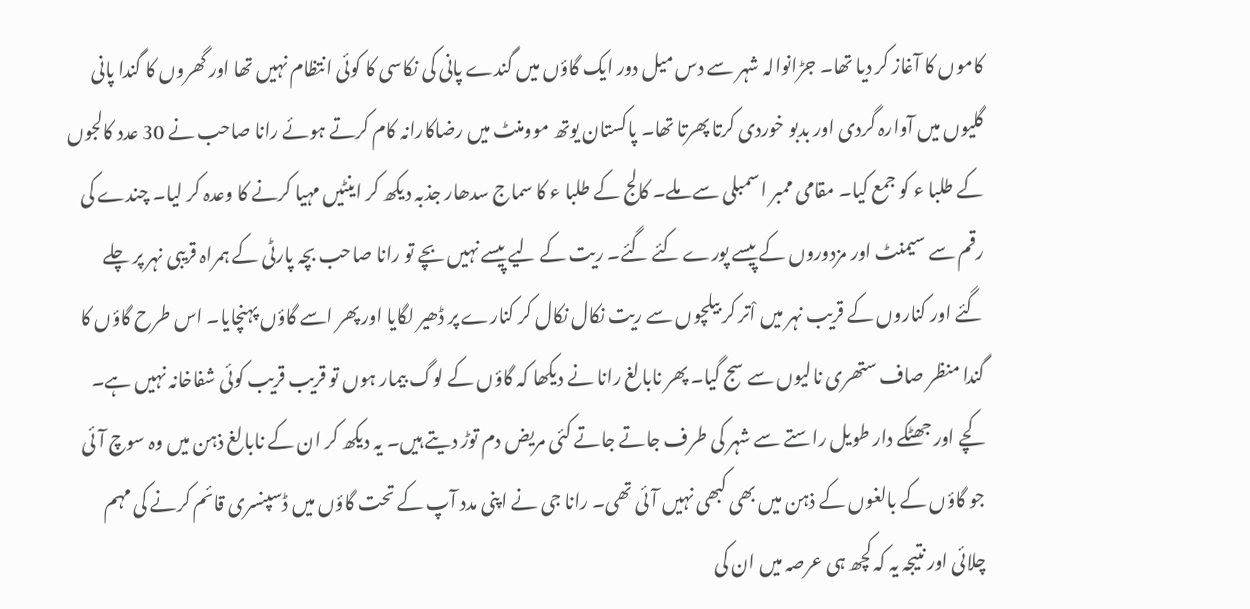کاموں کا آغاز کر دیا تھا۔ جڑانوالہ شہر سے دس میل دور ایک گاؤں میں گندے پانی کی نکاسی کا کوئی انتظام نہیں تھا اور گھروں کا گندا پانی گلیوں میں آوارہ گردی اور بدبو خوردی کرتا پھرتا تھا۔ پاکستان یوتھ موومنٹ میں رضاکارانہ کام کرتے ہوئے رانا صاحب نے 30 عدد کالجوں کے طلبا ء کو جمع کیا۔ مقامی ممبر اسمبلی سے ملے۔ کالج کے طلبا ء کا سماج سدھار جذبہ دیکھ کر اینٹیں مہیا کرنے کا وعدہ کر لیا۔ چندے کی رقم سے سیمنٹ اور مزدوروں کے پیسے پورے کئے گئے۔ ریت کے لیے پیسے نہیں بچے تو رانا صاحب بچہ پارٹی کے ہمراہ قریبی نہر پر چلے گئے اور کناروں کے قریب نہر میں اْتر کر بیلچوں سے ریت نکال نکال کر کنارے پر ڈھیر لگایا اور پھر اسے گاؤں پہنچایا۔ اس طرح گاؤں کا گندا منظر صاف ستھری نالیوں سے سج گیا۔ پھر نابالغ رانا نے دیکھا کہ گاؤں کے لوگ بیمار ہوں تو قریب قریب کوئی شفاخانہ نہیں ہے۔ کچے اور جھٹکے دار طویل راستے سے شہر کی طرف جاتے جاتے کئی مریض دم توڑ دیتے ہیں۔ یہ دیکھ کر ان کے نابالغ ذہن میں وہ سوچ آئی جو گاؤں کے بالغوں کے ذہن میں بھی کبھی نہیں آئی تھی۔ رانا جی نے اپنی مدد آپ کے تحت گاؤں میں ڈسپنسری قائم کرنے کی مہم چلائی اور نتیجہ یہ کہ کچھ ہی عرصہ میں ان کی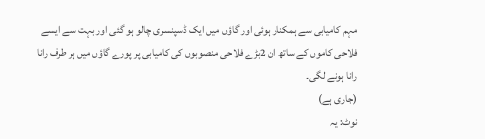مہم کامیابی سے ہمکنار ہوئی اور گاؤں میں ایک ڈسپنسری چالو ہو گئی اور بہت سے ایسے فلاحی کاموں کے ساتھ ان 2بڑے فلاحی منصوبوں کی کامیابی پر پورے گاؤں میں ہر طرف رانا رانا ہونے لگی۔
(جاری ہے)
نوٹ: یہ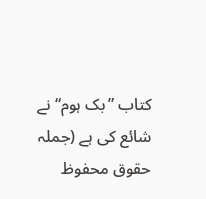کتاب ”بک ہوم“ نے شائع کی ہے (جملہ حقوق محفوظ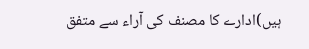ہیں)ادارے کا مصنف کی آراء سے متفق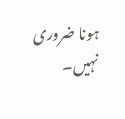ہونا ضروری نہیں۔